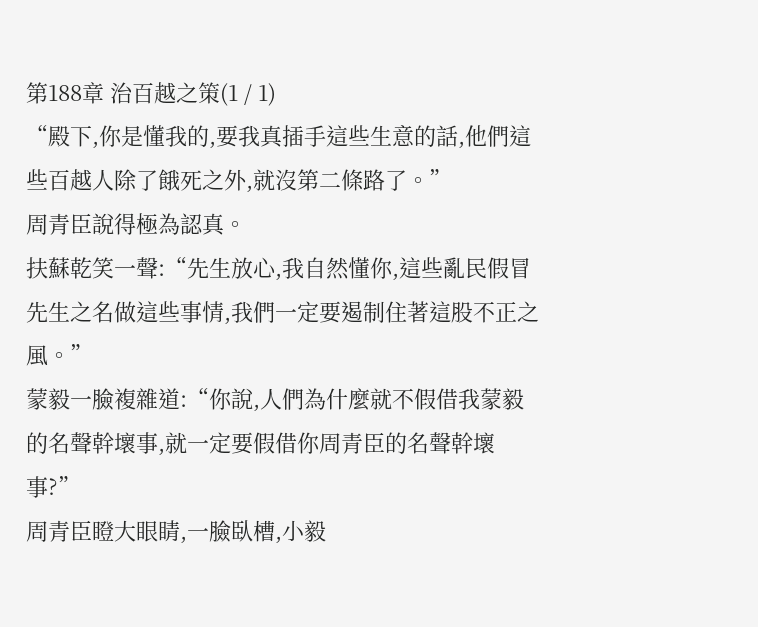第188章 治百越之策(1 / 1)
“殿下,你是懂我的,要我真插手這些生意的話,他們這些百越人除了餓死之外,就沒第二條路了。”
周青臣說得極為認真。
扶蘇乾笑一聲:“先生放心,我自然懂你,這些亂民假冒先生之名做這些事情,我們一定要遏制住著這股不正之風。”
蒙毅一臉複雜道:“你說,人們為什麼就不假借我蒙毅的名聲幹壞事,就一定要假借你周青臣的名聲幹壞事?”
周青臣瞪大眼睛,一臉臥槽,小毅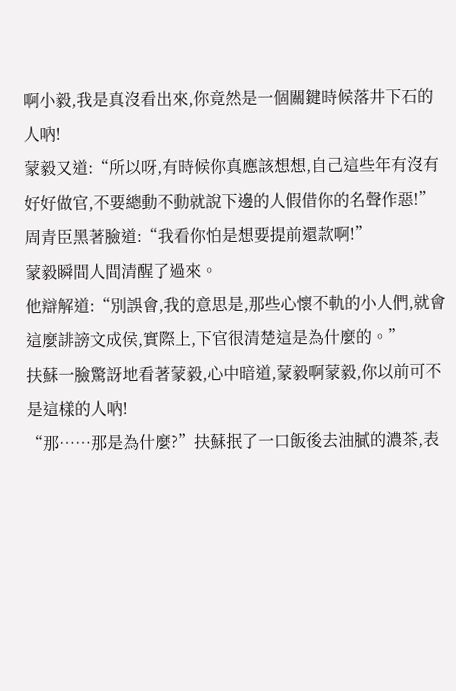啊小毅,我是真沒看出來,你竟然是一個關鍵時候落井下石的人吶!
蒙毅又道:“所以呀,有時候你真應該想想,自己這些年有沒有好好做官,不要總動不動就說下邊的人假借你的名聲作惡!”
周青臣黑著臉道:“我看你怕是想要提前還款啊!”
蒙毅瞬間人間清醒了過來。
他辯解道:“別誤會,我的意思是,那些心懷不軌的小人們,就會這麼誹謗文成侯,實際上,下官很清楚這是為什麼的。”
扶蘇一臉驚訝地看著蒙毅,心中暗道,蒙毅啊蒙毅,你以前可不是這樣的人吶!
“那……那是為什麼?”扶蘇抿了一口飯後去油膩的濃茶,表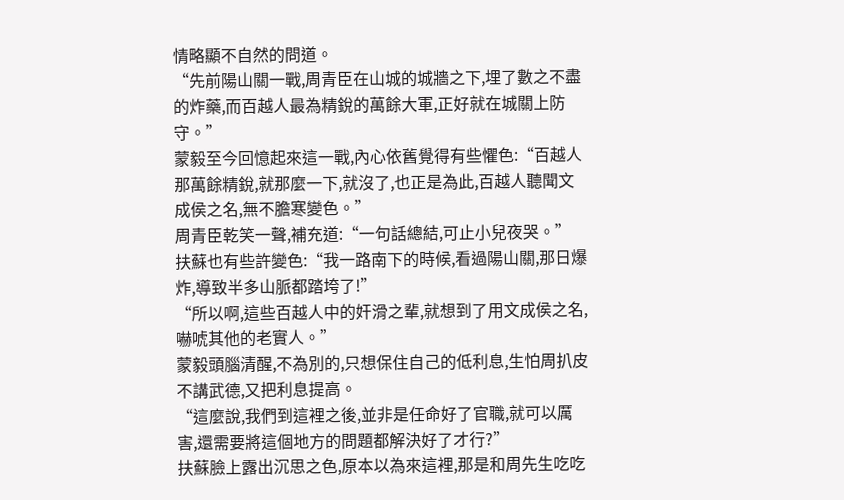情略顯不自然的問道。
“先前陽山關一戰,周青臣在山城的城牆之下,埋了數之不盡的炸藥,而百越人最為精銳的萬餘大軍,正好就在城關上防守。”
蒙毅至今回憶起來這一戰,內心依舊覺得有些懼色:“百越人那萬餘精銳,就那麼一下,就沒了,也正是為此,百越人聽聞文成侯之名,無不膽寒變色。”
周青臣乾笑一聲,補充道:“一句話總結,可止小兒夜哭。”
扶蘇也有些許變色:“我一路南下的時候,看過陽山關,那日爆炸,導致半多山脈都踏垮了!”
“所以啊,這些百越人中的奸滑之輩,就想到了用文成侯之名,嚇唬其他的老實人。”
蒙毅頭腦清醒,不為別的,只想保住自己的低利息,生怕周扒皮不講武德,又把利息提高。
“這麼說,我們到這裡之後,並非是任命好了官職,就可以厲害,還需要將這個地方的問題都解決好了才行?”
扶蘇臉上露出沉思之色,原本以為來這裡,那是和周先生吃吃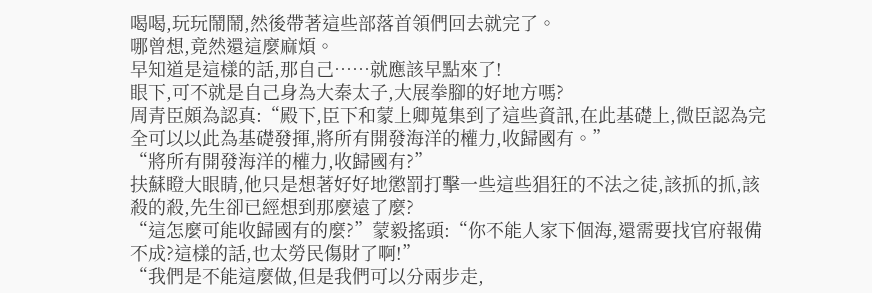喝喝,玩玩鬧鬧,然後帶著這些部落首領們回去就完了。
哪曾想,竟然還這麼麻煩。
早知道是這樣的話,那自己……就應該早點來了!
眼下,可不就是自己身為大秦太子,大展拳腳的好地方嗎?
周青臣頗為認真:“殿下,臣下和蒙上卿蒐集到了這些資訊,在此基礎上,微臣認為完全可以以此為基礎發揮,將所有開發海洋的權力,收歸國有。”
“將所有開發海洋的權力,收歸國有?”
扶蘇瞪大眼睛,他只是想著好好地懲罰打擊一些這些猖狂的不法之徒,該抓的抓,該殺的殺,先生卻已經想到那麼遠了麼?
“這怎麼可能收歸國有的麼?”蒙毅搖頭:“你不能人家下個海,還需要找官府報備不成?這樣的話,也太勞民傷財了啊!”
“我們是不能這麼做,但是我們可以分兩步走,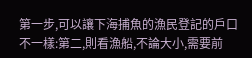第一步,可以讓下海捕魚的漁民登記的戶口不一樣:第二,則看漁船,不論大小,需要前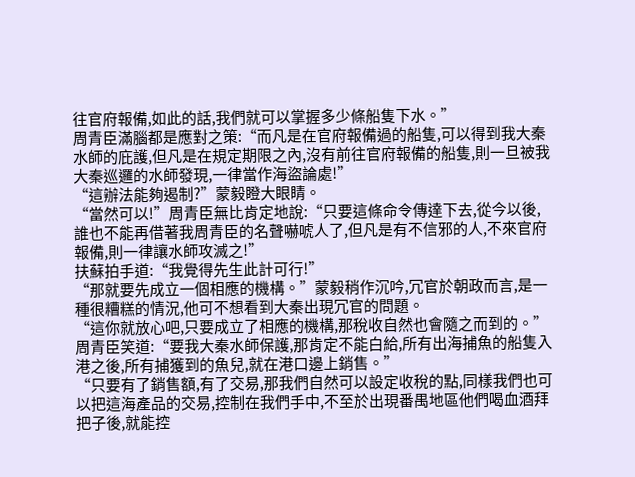往官府報備,如此的話,我們就可以掌握多少條船隻下水。”
周青臣滿腦都是應對之策:“而凡是在官府報備過的船隻,可以得到我大秦水師的庇護,但凡是在規定期限之內,沒有前往官府報備的船隻,則一旦被我大秦巡邏的水師發現,一律當作海盜論處!”
“這辦法能夠遏制?”蒙毅瞪大眼睛。
“當然可以!”周青臣無比肯定地說:“只要這條命令傳達下去,從今以後,誰也不能再借著我周青臣的名聲嚇唬人了,但凡是有不信邪的人,不來官府報備,則一律讓水師攻滅之!”
扶蘇拍手道:“我覺得先生此計可行!”
“那就要先成立一個相應的機構。”蒙毅稍作沉吟,冗官於朝政而言,是一種很糟糕的情況,他可不想看到大秦出現冗官的問題。
“這你就放心吧,只要成立了相應的機構,那稅收自然也會隨之而到的。”周青臣笑道:“要我大秦水師保護,那肯定不能白給,所有出海捕魚的船隻入港之後,所有捕獲到的魚兒,就在港口邊上銷售。”
“只要有了銷售額,有了交易,那我們自然可以設定收稅的點,同樣我們也可以把這海產品的交易,控制在我們手中,不至於出現番禺地區他們喝血酒拜把子後,就能控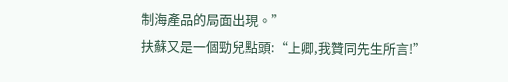制海產品的局面出現。”
扶蘇又是一個勁兒點頭:“上卿,我贊同先生所言!”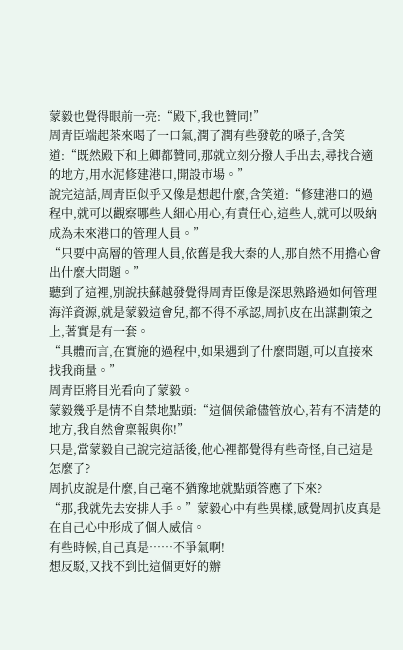蒙毅也覺得眼前一亮:“殿下,我也贊同!”
周青臣端起茶來喝了一口氣,潤了潤有些發乾的嗓子,含笑道:“既然殿下和上卿都贊同,那就立刻分撥人手出去,尋找合適的地方,用水泥修建港口,開設市場。”
說完這話,周青臣似乎又像是想起什麼,含笑道:“修建港口的過程中,就可以觀察哪些人細心用心,有責任心,這些人,就可以吸納成為未來港口的管理人員。”
“只要中高層的管理人員,依舊是我大秦的人,那自然不用擔心會出什麼大問題。”
聽到了這裡,別說扶蘇越發覺得周青臣像是深思熟路過如何管理海洋資源,就是蒙毅這會兒,都不得不承認,周扒皮在出謀劃策之上,著實是有一套。
“具體而言,在實施的過程中,如果遇到了什麼問題,可以直接來找我商量。”
周青臣將目光看向了蒙毅。
蒙毅幾乎是情不自禁地點頭:“這個侯爺儘管放心,若有不清楚的地方,我自然會稟報與你!”
只是,當蒙毅自己說完這話後,他心裡都覺得有些奇怪,自己這是怎麼了?
周扒皮說是什麼,自己毫不猶豫地就點頭答應了下來?
“那,我就先去安排人手。”蒙毅心中有些異樣,感覺周扒皮真是在自己心中形成了個人威信。
有些時候,自己真是……不爭氣啊!
想反駁,又找不到比這個更好的辦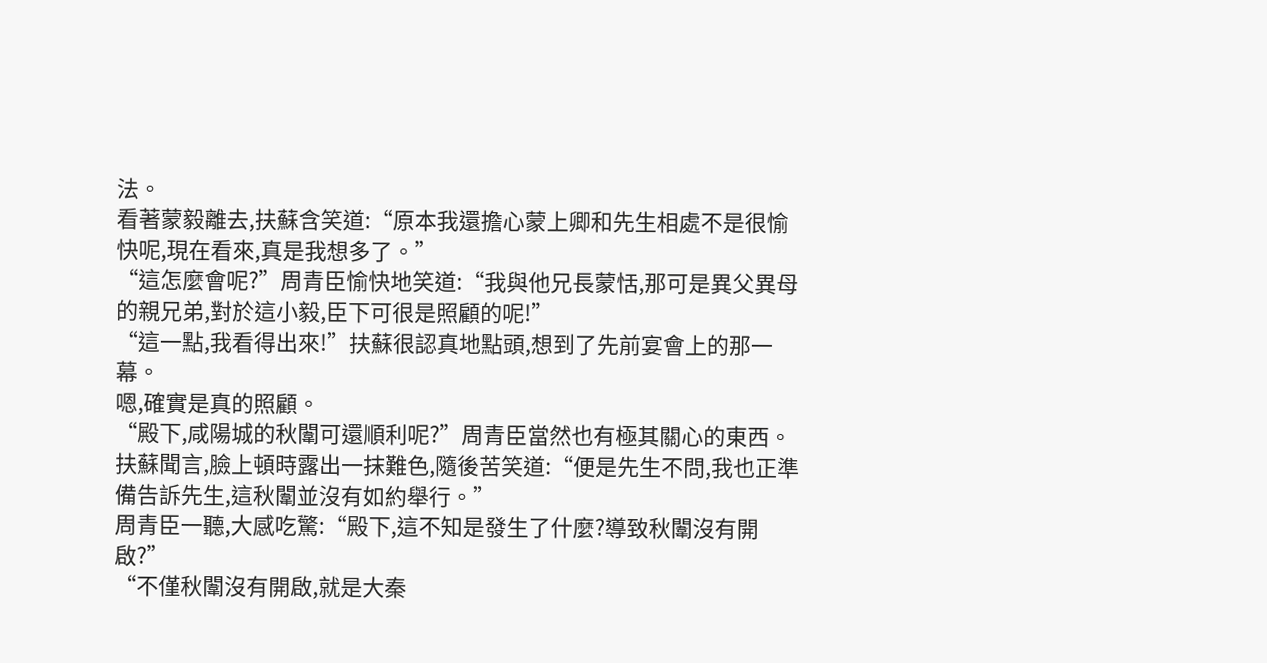法。
看著蒙毅離去,扶蘇含笑道:“原本我還擔心蒙上卿和先生相處不是很愉快呢,現在看來,真是我想多了。”
“這怎麼會呢?”周青臣愉快地笑道:“我與他兄長蒙恬,那可是異父異母的親兄弟,對於這小毅,臣下可很是照顧的呢!”
“這一點,我看得出來!”扶蘇很認真地點頭,想到了先前宴會上的那一幕。
嗯,確實是真的照顧。
“殿下,咸陽城的秋闈可還順利呢?”周青臣當然也有極其關心的東西。
扶蘇聞言,臉上頓時露出一抹難色,隨後苦笑道:“便是先生不問,我也正準備告訴先生,這秋闈並沒有如約舉行。”
周青臣一聽,大感吃驚:“殿下,這不知是發生了什麼?導致秋闈沒有開啟?”
“不僅秋闈沒有開啟,就是大秦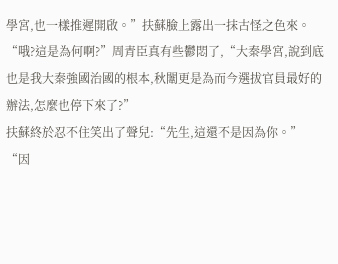學宮,也一樣推遲開啟。”扶蘇臉上露出一抹古怪之色來。
“哦?這是為何啊?”周青臣真有些鬱悶了,“大秦學宮,說到底也是我大秦強國治國的根本,秋闈更是為而今選拔官員最好的辦法,怎麼也停下來了?”
扶蘇終於忍不住笑出了聲兒:“先生,這還不是因為你。”
“因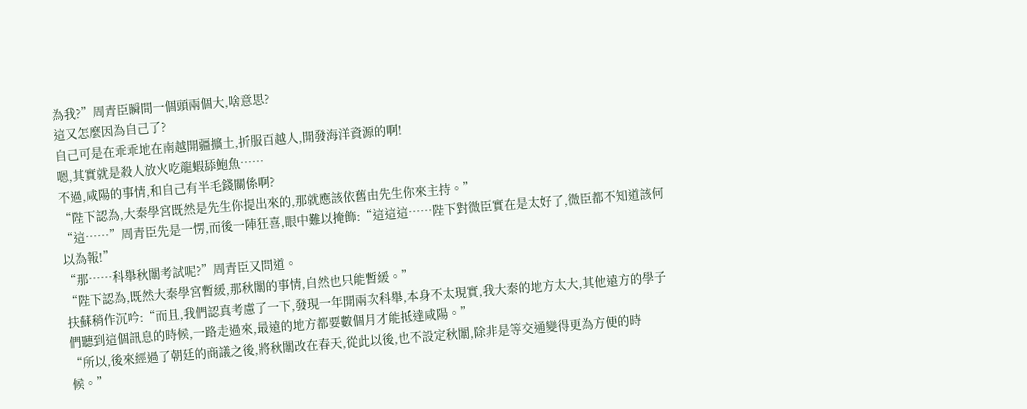為我?”周青臣瞬間一個頭兩個大,啥意思?
這又怎麼因為自己了?
自己可是在乖乖地在南越開疆擴土,折服百越人,開發海洋資源的啊!
嗯,其實就是殺人放火吃龍蝦舔鮑魚……
不過,咸陽的事情,和自己有半毛錢關係啊?
“陛下認為,大秦學宮既然是先生你提出來的,那就應該依舊由先生你來主持。”
“這……”周青臣先是一愣,而後一陣狂喜,眼中難以掩飾:“這這這……陛下對微臣實在是太好了,微臣都不知道該何以為報!”
“那……科舉秋闈考試呢?”周青臣又問道。
“陛下認為,既然大秦學宮暫緩,那秋闈的事情,自然也只能暫緩。”
扶蘇稍作沉吟:“而且,我們認真考慮了一下,發現一年開兩次科舉,本身不太現實,我大秦的地方太大,其他遠方的學子們聽到這個訊息的時候,一路走過來,最遠的地方都要數個月才能抵達咸陽。”
“所以,後來經過了朝廷的商議之後,將秋闈改在春天,從此以後,也不設定秋闈,除非是等交通變得更為方便的時候。”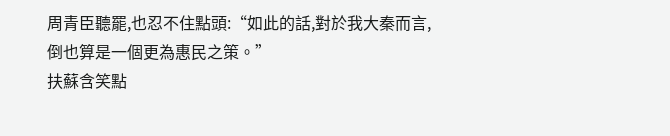周青臣聽罷,也忍不住點頭:“如此的話,對於我大秦而言,倒也算是一個更為惠民之策。”
扶蘇含笑點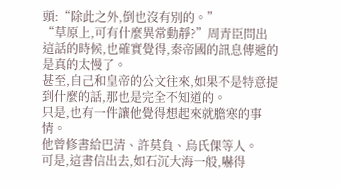頭:“除此之外,倒也沒有別的。”
“草原上,可有什麼異常動靜?”周青臣問出這話的時候,也確實覺得,秦帝國的訊息傳遞的是真的太慢了。
甚至,自己和皇帝的公文往來,如果不是特意提到什麼的話,那也是完全不知道的。
只是,也有一件讓他覺得想起來就膽寒的事情。
他曾修書給巴清、許莫負、烏氏倮等人。
可是,這書信出去,如石沉大海一般,嚇得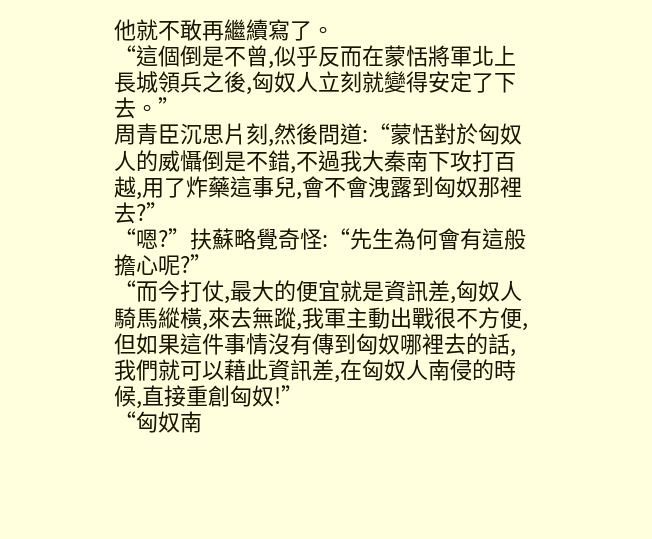他就不敢再繼續寫了。
“這個倒是不曾,似乎反而在蒙恬將軍北上長城領兵之後,匈奴人立刻就變得安定了下去。”
周青臣沉思片刻,然後問道:“蒙恬對於匈奴人的威懾倒是不錯,不過我大秦南下攻打百越,用了炸藥這事兒,會不會洩露到匈奴那裡去?”
“嗯?”扶蘇略覺奇怪:“先生為何會有這般擔心呢?”
“而今打仗,最大的便宜就是資訊差,匈奴人騎馬縱橫,來去無蹤,我軍主動出戰很不方便,但如果這件事情沒有傳到匈奴哪裡去的話,我們就可以藉此資訊差,在匈奴人南侵的時候,直接重創匈奴!”
“匈奴南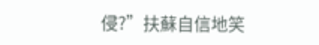侵?”扶蘇自信地笑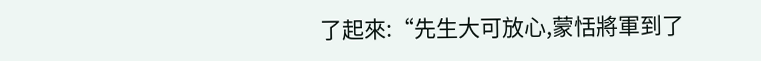了起來:“先生大可放心,蒙恬將軍到了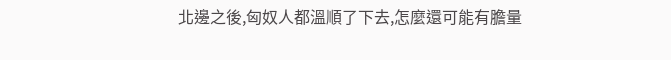北邊之後,匈奴人都溫順了下去,怎麼還可能有膽量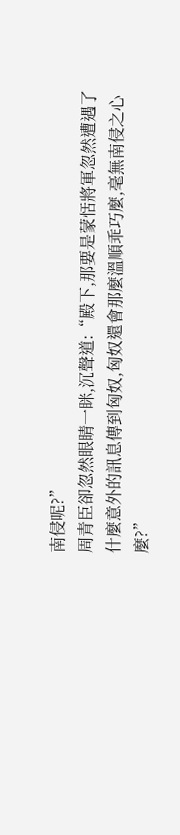南侵呢?”
周青臣卻忽然眼睛一眯,沉聲道:“殿下,那要是蒙恬將軍忽然遭遇了什麼意外的訊息傳到匈奴,匈奴還會那麼溫順乖巧麼,毫無南侵之心麼?”